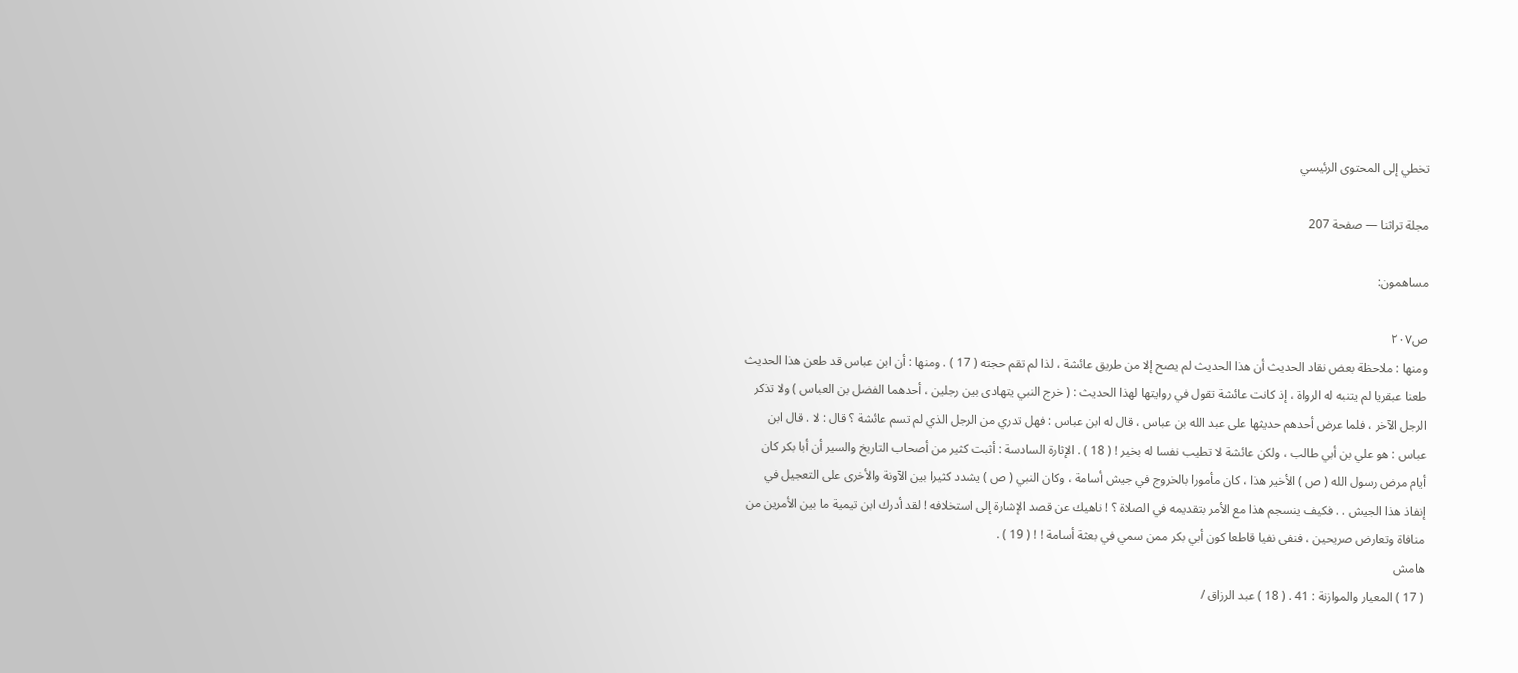تخطي إلى المحتوى الرئيسي

مجلة تراثنا — صفحة 207

مساهمون:

ص٢٠٧
ومنها : ملاحظة بعض نقاد الحديث أن هذا الحديث لم يصح إلا من طريق عائشة ، لذا لم تقم حجته ( 17 ) . ومنها : أن ابن عباس قد طعن هذا الحديث طعنا عبقريا لم يتنبه له الرواة ، إذ كانت عائشة تقول في روايتها لهذا الحديث : ( خرج النبي يتهادى بين رجلين ، أحدهما الفضل بن العباس ) ولا تذكر الرجل الآخر ، فلما عرض أحدهم حديثها على عبد الله بن عباس ، قال له ابن عباس : فهل تدري من الرجل الذي لم تسم عائشة ؟ قال : لا . قال ابن عباس : هو علي بن أبي طالب ، ولكن عائشة لا تطيب نفسا له بخير ! ( 18 ) . الإثارة السادسة : أثبت كثير من أصحاب التاريخ والسير أن أبا بكر كان أيام مرض رسول الله ( ص ) الأخير هذا ، كان مأمورا بالخروج في جيش أسامة ، وكان النبي ( ص ) يشدد كثيرا بين الآونة والأخرى على التعجيل في إنفاذ هذا الجيش . . فكيف ينسجم هذا مع الأمر بتقديمه في الصلاة ؟ ! ناهيك عن قصد الإشارة إلى استخلافه ! لقد أدرك ابن تيمية ما بين الأمرين من منافاة وتعارض صريحين ، فنفى نفيا قاطعا كون أبي بكر ممن سمي في بعثة أسامة ! ! ( 19 ) .
هامش
( 17 ) المعيار والموازنة : 41 . ( 18 ) عبد الرزاق /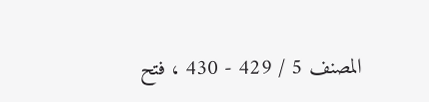المصنف 5 / 429 - 430 ، فتح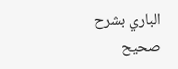الباري بشرح صحيح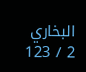البخاري 2 / 123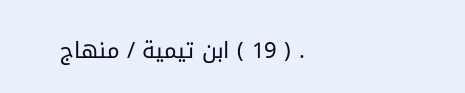. ( 19 ) ابن تيمية / منهاج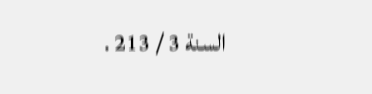السنة 3 / 213 .